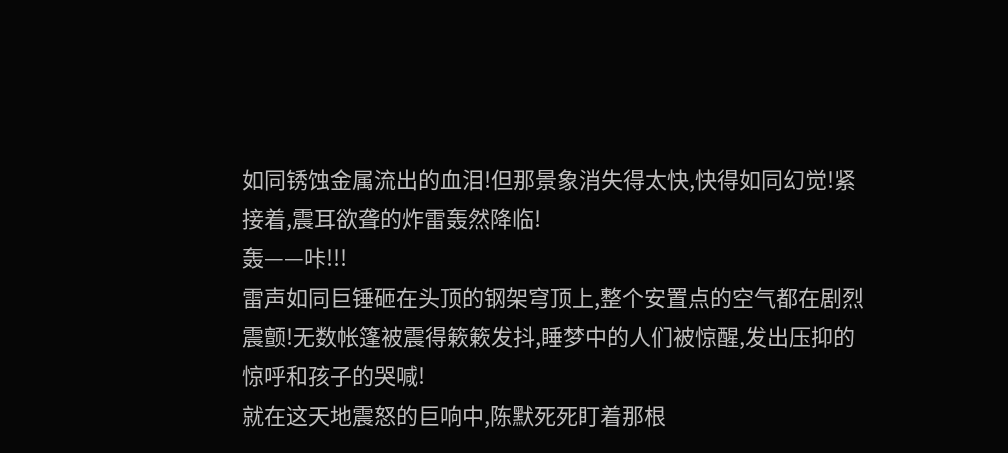如同锈蚀金属流出的血泪!但那景象消失得太快,快得如同幻觉!紧接着,震耳欲聋的炸雷轰然降临!
轰——咔!!!
雷声如同巨锤砸在头顶的钢架穹顶上,整个安置点的空气都在剧烈震颤!无数帐篷被震得簌簌发抖,睡梦中的人们被惊醒,发出压抑的惊呼和孩子的哭喊!
就在这天地震怒的巨响中,陈默死死盯着那根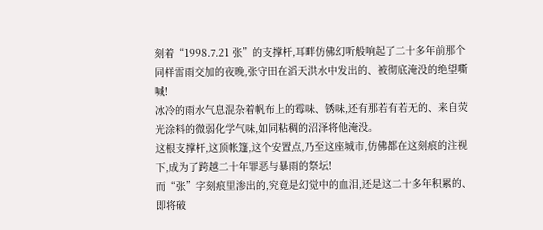刻着“1998.7.21 张”的支撑杆,耳畔仿佛幻听般响起了二十多年前那个同样雷雨交加的夜晚,张守田在滔天洪水中发出的、被彻底淹没的绝望嘶喊!
冰冷的雨水气息混杂着帆布上的霉味、锈味,还有那若有若无的、来自荧光涂料的微弱化学气味,如同粘稠的沼泽将他淹没。
这根支撑杆,这顶帐篷,这个安置点,乃至这座城市,仿佛都在这刻痕的注视下,成为了跨越二十年罪恶与暴雨的祭坛!
而“张”字刻痕里渗出的,究竟是幻觉中的血泪,还是这二十多年积累的、即将破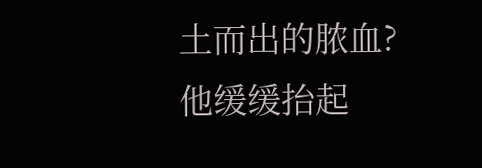土而出的脓血?
他缓缓抬起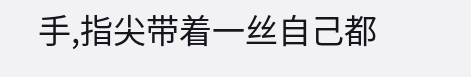手,指尖带着一丝自己都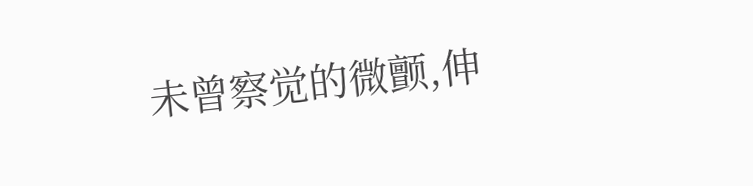未曾察觉的微颤,伸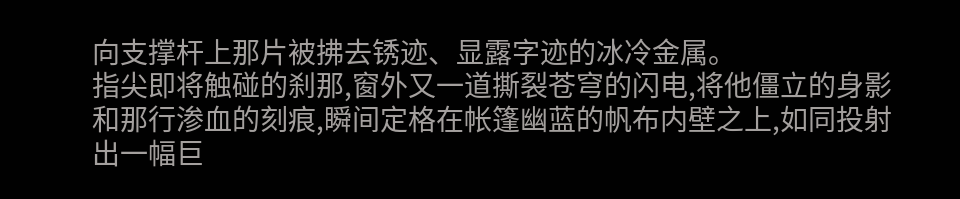向支撑杆上那片被拂去锈迹、显露字迹的冰冷金属。
指尖即将触碰的刹那,窗外又一道撕裂苍穹的闪电,将他僵立的身影和那行渗血的刻痕,瞬间定格在帐篷幽蓝的帆布内壁之上,如同投射出一幅巨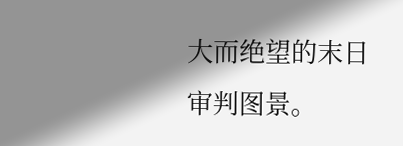大而绝望的末日审判图景。